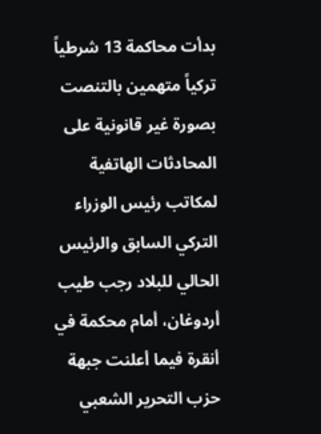بدأت محاكمة 13 شرطياً تركياً متهمين بالتنصت بصورة غير قانونية على المحادثات الهاتفية لمكاتب رئيس الوزراء التركي السابق والرئيس الحالي للبلاد رجب طيب أردوغان، أمام محكمة في أنقرة فيما أعلنت جبهة حزب التحرير الشعبي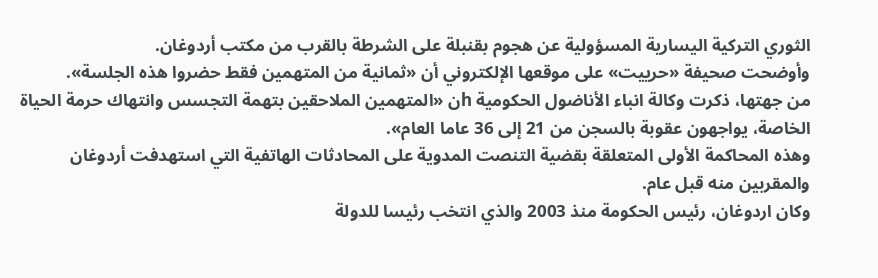الثوري التركية اليسارية المسؤولية عن هجوم بقنبلة على الشرطة بالقرب من مكتب أردوغان.
وأوضحت صحيفة «حرييت» على موقعها الإلكتروني أن «ثمانية من المتهمين فقط حضروا هذه الجلسة».
من جهتها، ذكرت وكالة انباء الأناضول الحكومية hن «المتهمين الملاحقين بتهمة التجسس وانتهاك حرمة الحياة الخاصة، يواجهون عقوبة بالسجن من 21 إلى 36 عاما العام».
وهذه المحاكمة الأولى المتعلقة بقضية التنصت المدوية على المحادثات الهاتفية التي استهدفت أردوغان والمقربين منه قبل عام.
وكان اردوغان، رئيس الحكومة منذ 2003 والذي انتخب رئيسا للدولة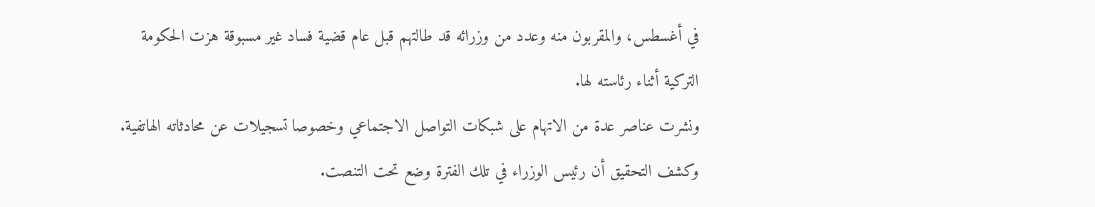في أغسطس، والمقربون منه وعدد من وزرائه قد طالتهم قبل عام قضية فساد غير مسبوقة هزت الحكومة التركية أثناء رئاسته لها.
ونشرت عناصر عدة من الاتهام على شبكات التواصل الاجتماعي وخصوصا تسجيلات عن محادثاته الهاتفية.
وكشف التحقيق أن رئيس الوزراء في تلك الفترة وضع تحت التنصت.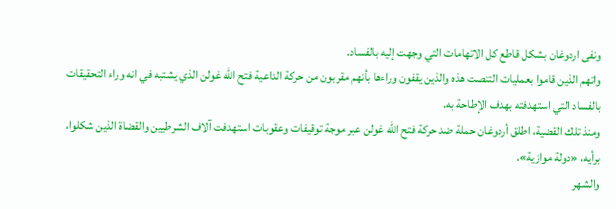ونفى اردوغان بشكل قاطع كل الاتهامات التي وجهت إليه بالفساد.
واتهم الذين قاموا بعمليات التنصت هذه والذين يقفون وراءها بأنهم مقربون من حركة الداعية فتح الله غولن الذي يشتبه في انه وراء التحقيقات بالفساد التي استهدفته بهدف الإطاحة به.
ومنذ تلك القضية، اطلق أردوغان حملة ضد حركة فتح الله غولن عبر موجة توقيفات وعقوبات استهدفت آلاف الشرطيين والقضاة الذين شكلوا، برأيه، «دولة موازية».
والشهر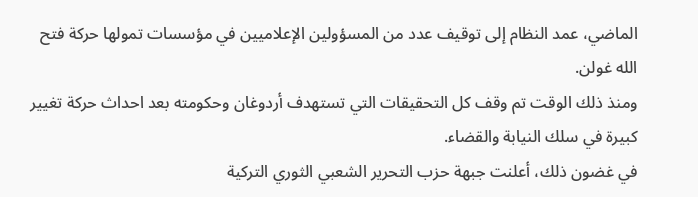الماضي، عمد النظام إلى توقيف عدد من المسؤولين الإعلاميين في مؤسسات تمولها حركة فتح الله غولن.
ومنذ ذلك الوقت تم وقف كل التحقيقات التي تستهدف أردوغان وحكومته بعد احداث حركة تغيير كبيرة في سلك النيابة والقضاء.
في غضون ذلك، أعلنت جبهة حزب التحرير الشعبي الثوري التركية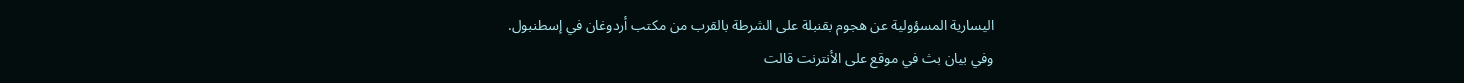اليسارية المسؤولية عن هجوم بقنبلة على الشرطة بالقرب من مكتب أردوغان في إسطنبول.
وفي بيان بث في موقع على الأنترنت قالت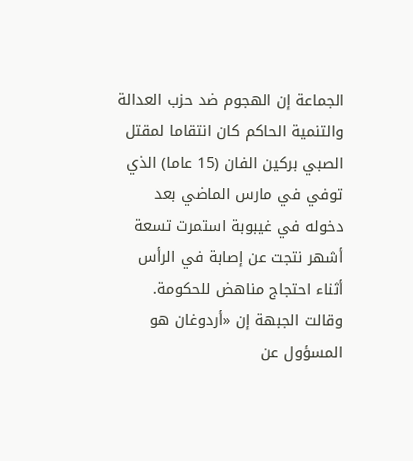الجماعة إن الهجوم ضد حزب العدالة والتنمية الحاكم كان انتقاما لمقتل الصبي بركين الفان (15 عاما) الذي توفي في مارس الماضي بعد دخوله في غيبوبة استمرت تسعة أشهر نتجت عن إصابة في الرأس أثناء احتجاج مناهض للحكومة.
وقالت الجبهة إن «أردوغان هو المسؤول عن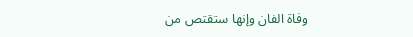وفاة الفان وإنها ستقتص من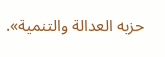حزبه العدالة والتنمية».